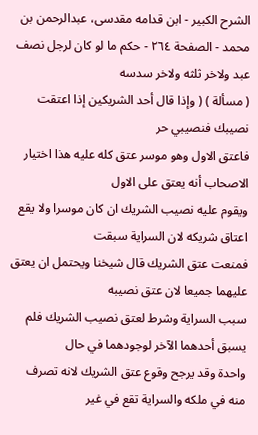الشرح الکبير - ابن قدامه مقدسی، عبدالرحمن بن محمد - الصفحة ٢٦٤ - حكم ما لو كان لرجل نصف عبد ولاخر ثلثه ولاخر سدسه
( مسألة ) ( وإذا قال أحد الشريكين إذا اعتقت نصيبك فنصيبي حر
فاعتق الاول وهو موسر عتق كله عليه هذا اختيار الاصحاب أنه يعتق على الاول
ويقوم عليه نصيب الشريك ان كان موسرا ولا يقع اعتاق شريكه لان السراية سبقت
فمنعت عتق الشريك قال شيخنا ويحتمل ان يعتق عليهما جميعا لان عتق نصيبه
سبب السراية وشرط لعتق نصيب الشريك فلم يسبق أحدهما الآخر لوجودهما في حال
واحدة وقد يرجح وقوع عتق الشريك لانه تصرف منه في ملكه والسراية تقع في غير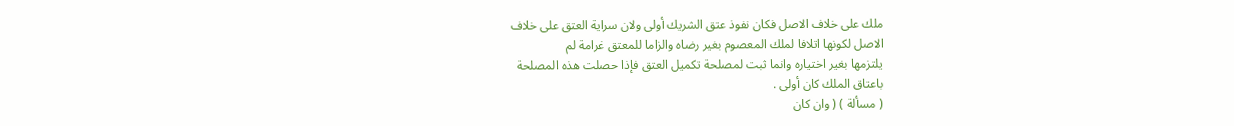ملك على خلاف الاصل فكان نفوذ عتق الشريك أولى ولان سراية العتق على خلاف
الاصل لكونها اتلافا لملك المعصوم بغير رضاه والزاما للمعتق غرامة لم
يلتزمها بغير اختياره وانما ثبت لمصلحة تكميل العتق فإذا حصلت هذه المصلحة
باعتاق الملك كان أولى .
( مسألة ) ( وان كان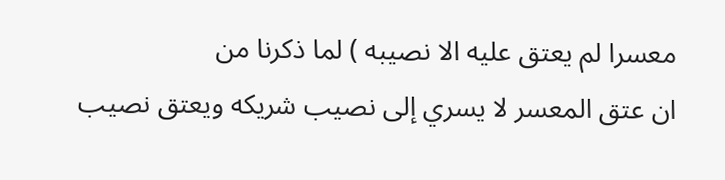معسرا لم يعتق عليه الا نصيبه ) لما ذكرنا من
ان عتق المعسر لا يسري إلى نصيب شريكه ويعتق نصيب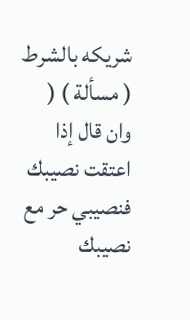شريكه بالشرط
( مسألة ) (
وان قال إذا اعتقت نصيبك فنصيبي حر مع نصيبك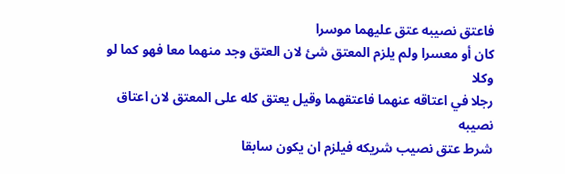فاعتق نصيبه عتق عليهما موسرا
كان أو معسرا ولم يلزم المعتق شئ لان العتق وجد منهما معا فهو كما لو وكلا
رجلا في اعتاقه عنهما فاعتقهما وقيل يعتق كله على المعتق لان اعتاق نصيبه
شرط عتق نصيب شريكه فيلزم ان يكون سابقا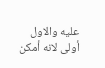عليه والاول أولى لانه أمكن